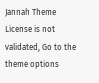Jannah Theme License is not validated, Go to the theme options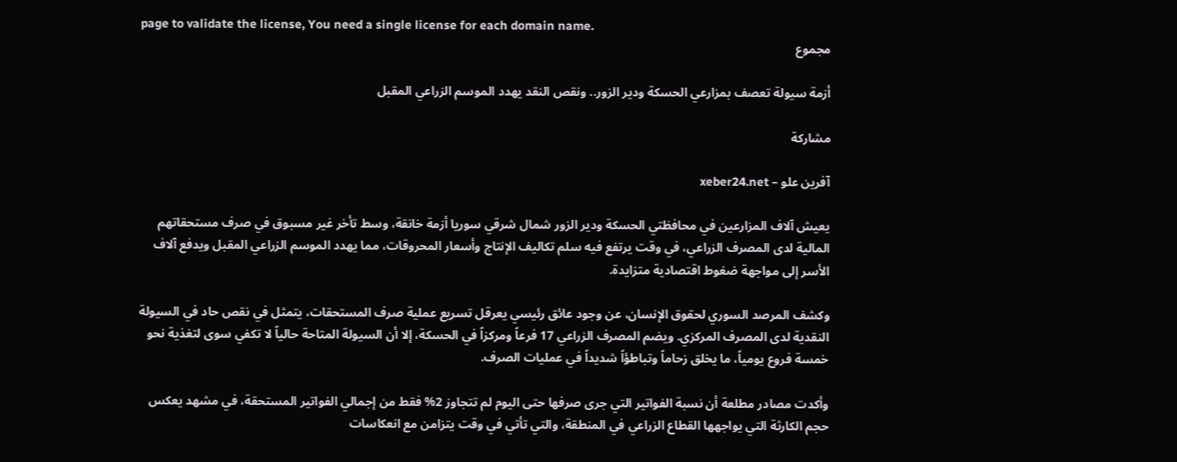page to validate the license, You need a single license for each domain name.
مجموع

أزمة سيولة تعصف بمزارعي الحسكة ودير الزور.. ونقص النقد يهدد الموسم الزراعي المقبل

مشاركة

آفرين علو – xeber24.net

يعيش آلاف المزارعين في محافظتي الحسكة ودير الزور شمال شرقي سوريا أزمة خانقة، وسط تأخر غير مسبوق في صرف مستحقاتهم المالية لدى المصرف الزراعي، في وقت يرتفع فيه سلم تكاليف الإنتاج وأسعار المحروقات، مما يهدد الموسم الزراعي المقبل ويدفع آلاف الأسر إلى مواجهة ضغوط اقتصادية متزايدة.

وكشف المرصد السوري لحقوق الإنسان، عن وجود عائق رئيسي يعرقل تسريع عملية صرف المستحقات، يتمثل في نقص حاد في السيولة النقدية لدى المصرف المركزي. ويضم المصرف الزراعي 17 فرعاً ومركزاً في الحسكة، إلا أن السيولة المتاحة حالياً لا تكفي سوى لتغذية نحو خمسة فروع يومياً، ما يخلق زحاماً وتباطؤاً شديداً في عمليات الصرف.

وأكدت مصادر مطلعة أن نسبة الفواتير التي جرى صرفها حتى اليوم لم تتجاوز 2% فقط من إجمالي الفواتير المستحقة، في مشهد يعكس حجم الكارثة التي يواجهها القطاع الزراعي في المنطقة، والتي تأتي في وقت يتزامن مع انعكاسات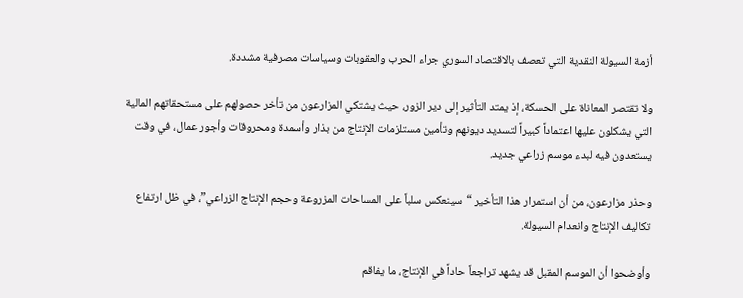أزمة السيولة النقدية التي تعصف بالاقتصاد السوري جراء الحرب والعقوبات وسياسات مصرفية مشددة.

ولا تقتصر المعاناة على الحسكة، إذ يمتد التأثير إلى دير الزور، حيث يشتكي المزارعون من تأخر حصولهم على مستحقاتهم المالية التي يشكلون عليها اعتماداً كبيراً لتسديد ديونهم وتأمين مستلزمات الإنتاج من بذار وأسمدة ومحروقات وأجور عمال، في وقت يستعدون فيه لبدء موسم زراعي جديد.

وحذر مزارعون، من أن استمرار هذا التأخير “سينعكس سلباً على المساحات المزروعة وحجم الإنتاج الزراعي”، في ظل ارتفاع تكاليف الإنتاج وانعدام السيولة.

وأوضحوا أن الموسم المقبل قد يشهد تراجعاً حاداً في الإنتاج، ما يفاقم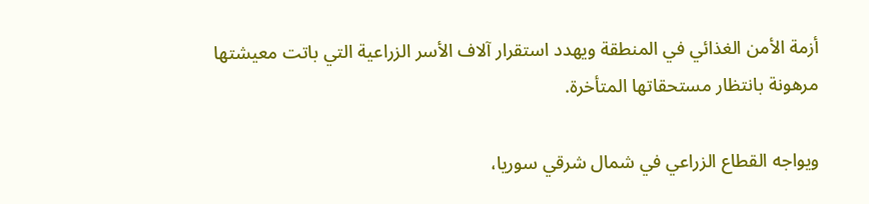أزمة الأمن الغذائي في المنطقة ويهدد استقرار آلاف الأسر الزراعية التي باتت معيشتها مرهونة بانتظار مستحقاتها المتأخرة.

ويواجه القطاع الزراعي في شمال شرقي سوريا،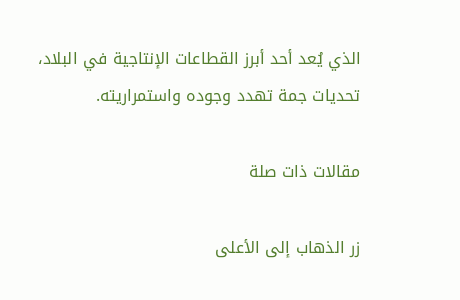الذي يُعد أحد أبرز القطاعات الإنتاجية في البلاد، تحديات جمة تهدد وجوده واستمراريته.

مقالات ذات صلة

زر الذهاب إلى الأعلى